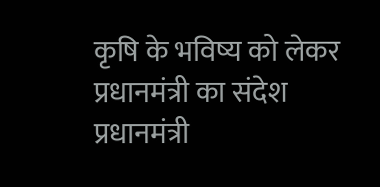कृषि के भविष्य को लेकर प्रधानमंत्री का संदेश प्रधानमंत्री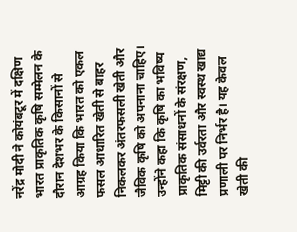नरेंद्र मोदी ने कोयंबटूर में दक्षिण भारत प्राकृतिक कृषि सम्मेलन के दौरान देशभर के किसानों से आग्रह किया कि भारत को एकल फसल आधारित खेती से बाहर निकलकर अंतरफसली खेती और जैविक कृषि को अपनाना चाहिए। उन्होंने कहा कि कृषि का भविष्य प्राकृतिक संसाधनों के संरक्षण, मिट्टी की उर्वरता और स्वस्थ खाद्य प्रणाली पर निर्भर है। यह केवल खेती की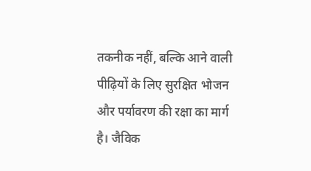तकनीक नहीं, बल्कि आने वाली पीढ़ियों के लिए सुरक्षित भोजन और पर्यावरण की रक्षा का मार्ग है। जैविक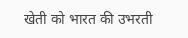खेती को भारत की उभरती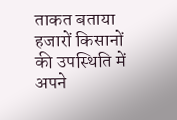ताकत बताया हजारों किसानों की उपस्थिति में अपने